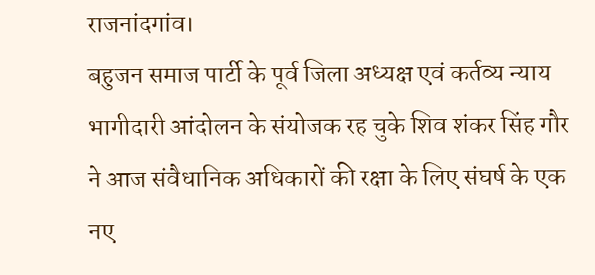राजनांदगांव।
बहुजन समाज पार्टी के पूर्व जिला अध्यक्ष एवं कर्तव्य न्याय भागीदारी आंदोलन के संयोजक रह चुके शिव शंकर सिंह गौर ने आज संवैधानिक अधिकारों की रक्षा के लिए संघर्ष के एक नए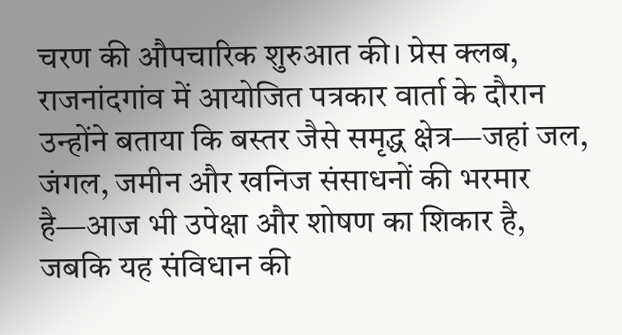चरण की औपचारिक शुरुआत की। प्रेस क्लब, राजनांदगांव में आयोजित पत्रकार वार्ता के दौरान उन्होंने बताया कि बस्तर जैसे समृद्ध क्षेत्र—जहां जल, जंगल, जमीन और खनिज संसाधनों की भरमार है—आज भी उपेक्षा और शोषण का शिकार है, जबकि यह संविधान की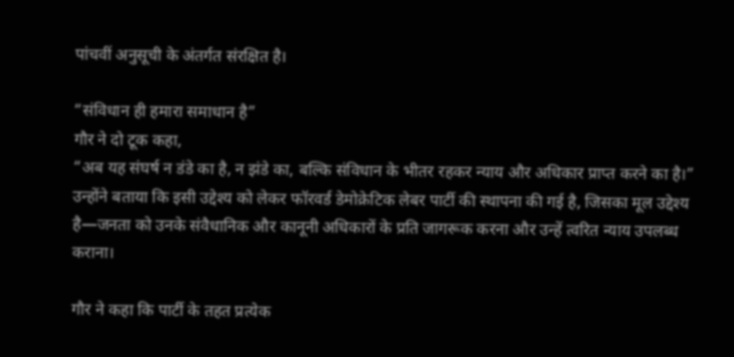पांचवीं अनुसूची के अंतर्गत संरक्षित है।

“संविधान ही हमारा समाधान है”
गौर ने दो टूक कहा,
“अब यह संघर्ष न डंडे का है, न झंडे का, बल्कि संविधान के भीतर रहकर न्याय और अधिकार प्राप्त करने का है।”
उन्होंने बताया कि इसी उद्देश्य को लेकर फॉरवर्ड डेमोक्रेटिक लेबर पार्टी की स्थापना की गई है, जिसका मूल उद्देश्य है—जनता को उनके संवैधानिक और कानूनी अधिकारों के प्रति जागरूक करना और उन्हें त्वरित न्याय उपलब्ध कराना।

गौर ने कहा कि पार्टी के तहत प्रत्येक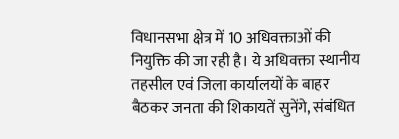विधानसभा क्षेत्र में 10 अधिवक्ताओं की नियुक्ति की जा रही है। ये अधिवक्ता स्थानीय तहसील एवं जिला कार्यालयों के बाहर बैठकर जनता की शिकायतें सुनेंगे, संबंधित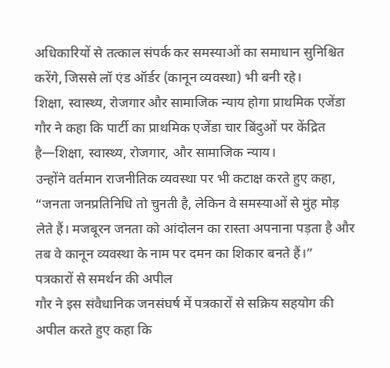अधिकारियों से तत्काल संपर्क कर समस्याओं का समाधान सुनिश्चित करेंगे, जिससे लॉ एंड ऑर्डर (कानून व्यवस्था) भी बनी रहे।
शिक्षा, स्वास्थ्य, रोजगार और सामाजिक न्याय होगा प्राथमिक एजेंडा
गौर ने कहा कि पार्टी का प्राथमिक एजेंडा चार बिंदुओं पर केंद्रित है—शिक्षा, स्वास्थ्य, रोजगार, और सामाजिक न्याय।
उन्होंने वर्तमान राजनीतिक व्यवस्था पर भी कटाक्ष करते हुए कहा,
“जनता जनप्रतिनिधि तो चुनती है, लेकिन वे समस्याओं से मुंह मोड़ लेते हैं। मजबूरन जनता को आंदोलन का रास्ता अपनाना पड़ता है और तब वे कानून व्यवस्था के नाम पर दमन का शिकार बनते हैं।”
पत्रकारों से समर्थन की अपील
गौर ने इस संवैधानिक जनसंघर्ष में पत्रकारों से सक्रिय सहयोग की अपील करते हुए कहा कि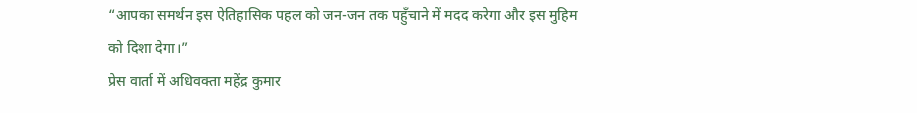“आपका समर्थन इस ऐतिहासिक पहल को जन-जन तक पहुँचाने में मदद करेगा और इस मुहिम को दिशा देगा।”
प्रेस वार्ता में अधिवक्ता महेंद्र कुमार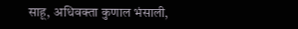साहू, अधिवक्ता कुणाल भंसाली,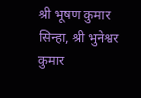श्री भूषण कुमार सिन्हा, श्री भुनेश्वर कुमार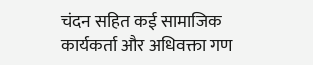चंदन सहित कई सामाजिक कार्यकर्ता और अधिवक्ता गण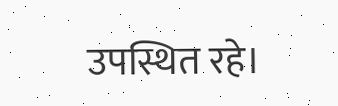उपस्थित रहे।